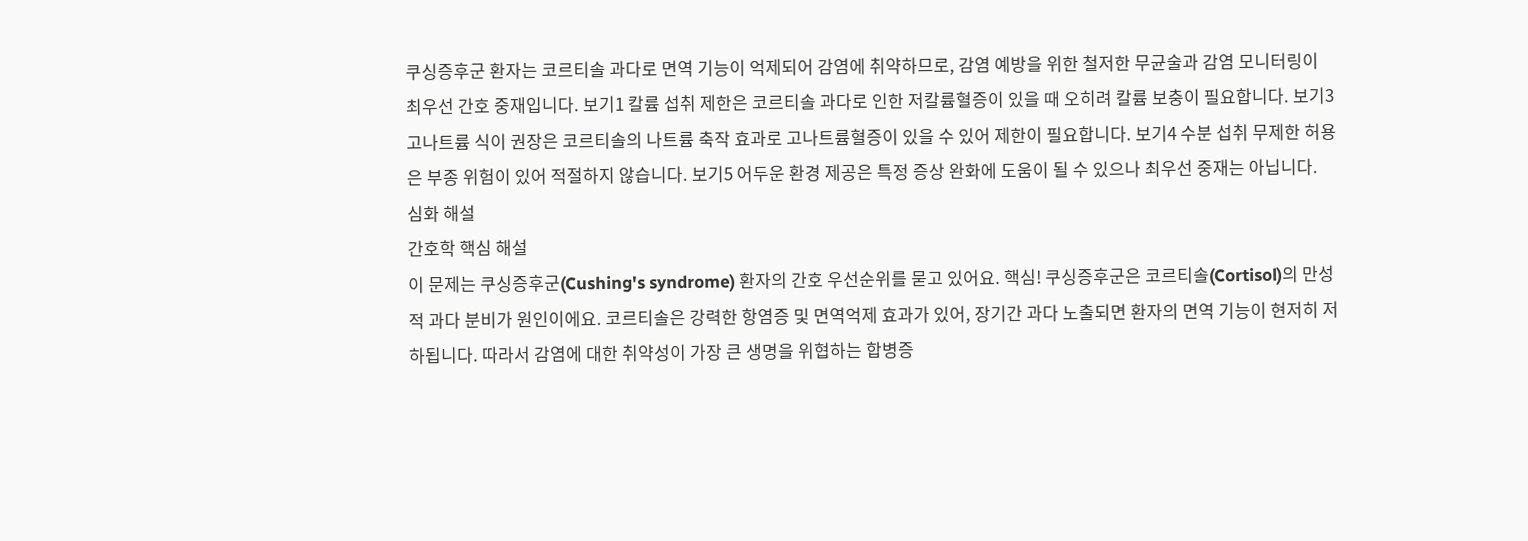쿠싱증후군 환자는 코르티솔 과다로 면역 기능이 억제되어 감염에 취약하므로, 감염 예방을 위한 철저한 무균술과 감염 모니터링이 최우선 간호 중재입니다. 보기1 칼륨 섭취 제한은 코르티솔 과다로 인한 저칼륨혈증이 있을 때 오히려 칼륨 보충이 필요합니다. 보기3 고나트륨 식이 권장은 코르티솔의 나트륨 축작 효과로 고나트륨혈증이 있을 수 있어 제한이 필요합니다. 보기4 수분 섭취 무제한 허용은 부종 위험이 있어 적절하지 않습니다. 보기5 어두운 환경 제공은 특정 증상 완화에 도움이 될 수 있으나 최우선 중재는 아닙니다.
심화 해설
간호학 핵심 해설
이 문제는 쿠싱증후군(Cushing's syndrome) 환자의 간호 우선순위를 묻고 있어요. 핵심! 쿠싱증후군은 코르티솔(Cortisol)의 만성적 과다 분비가 원인이에요. 코르티솔은 강력한 항염증 및 면역억제 효과가 있어, 장기간 과다 노출되면 환자의 면역 기능이 현저히 저하됩니다. 따라서 감염에 대한 취약성이 가장 큰 생명을 위협하는 합병증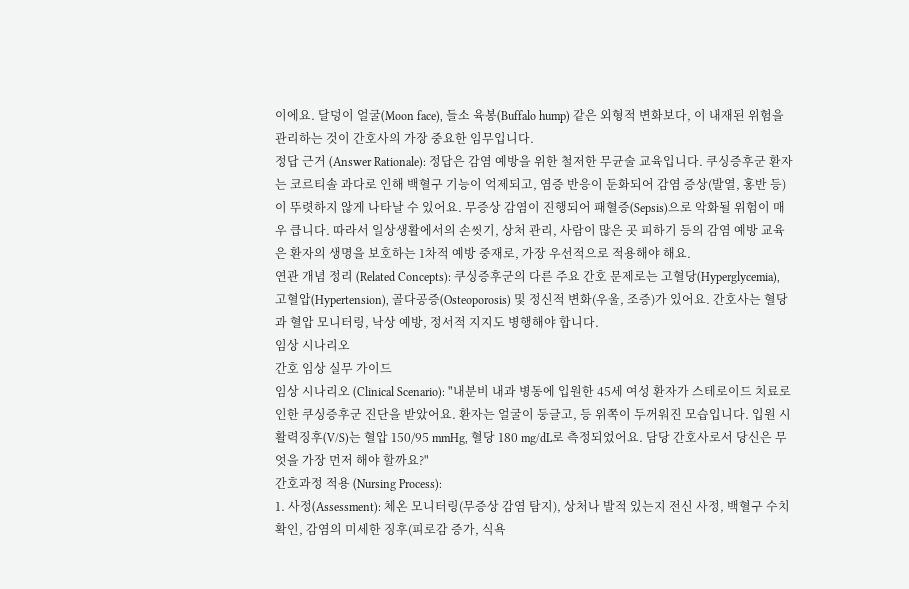이에요. 달덩이 얼굴(Moon face), 들소 육봉(Buffalo hump) 같은 외형적 변화보다, 이 내재된 위험을 관리하는 것이 간호사의 가장 중요한 임무입니다.
정답 근거 (Answer Rationale): 정답은 감염 예방을 위한 철저한 무균술 교육입니다. 쿠싱증후군 환자는 코르티솔 과다로 인해 백혈구 기능이 억제되고, 염증 반응이 둔화되어 감염 증상(발열, 홍반 등)이 뚜렷하지 않게 나타날 수 있어요. 무증상 감염이 진행되어 패혈증(Sepsis)으로 악화될 위험이 매우 큽니다. 따라서 일상생활에서의 손씻기, 상처 관리, 사람이 많은 곳 피하기 등의 감염 예방 교육은 환자의 생명을 보호하는 1차적 예방 중재로, 가장 우선적으로 적용해야 해요.
연관 개념 정리 (Related Concepts): 쿠싱증후군의 다른 주요 간호 문제로는 고혈당(Hyperglycemia), 고혈압(Hypertension), 골다공증(Osteoporosis) 및 정신적 변화(우울, 조증)가 있어요. 간호사는 혈당과 혈압 모니터링, 낙상 예방, 정서적 지지도 병행해야 합니다.
임상 시나리오
간호 임상 실무 가이드
임상 시나리오 (Clinical Scenario): "내분비 내과 병동에 입원한 45세 여성 환자가 스테로이드 치료로 인한 쿠싱증후군 진단을 받았어요. 환자는 얼굴이 둥글고, 등 위쪽이 두꺼워진 모습입니다. 입원 시 활력징후(V/S)는 혈압 150/95 mmHg, 혈당 180 mg/dL로 측정되었어요. 담당 간호사로서 당신은 무엇을 가장 먼저 해야 할까요?"
간호과정 적용 (Nursing Process):
1. 사정(Assessment): 체온 모니터링(무증상 감염 탐지), 상처나 발적 있는지 전신 사정, 백혈구 수치 확인, 감염의 미세한 징후(피로감 증가, 식욕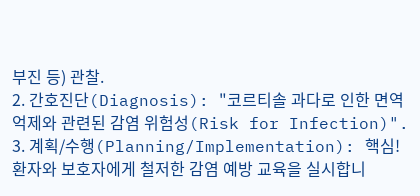부진 등) 관찰.
2. 간호진단(Diagnosis): "코르티솔 과다로 인한 면역억제와 관련된 감염 위험성(Risk for Infection)".
3. 계획/수행(Planning/Implementation): 핵심! 환자와 보호자에게 철저한 감염 예방 교육을 실시합니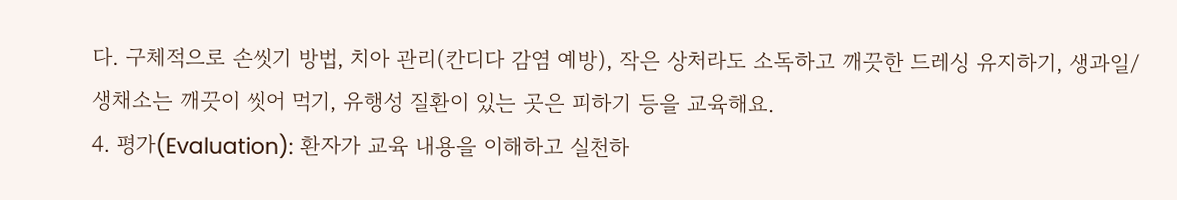다. 구체적으로 손씻기 방법, 치아 관리(칸디다 감염 예방), 작은 상처라도 소독하고 깨끗한 드레싱 유지하기, 생과일/생채소는 깨끗이 씻어 먹기, 유행성 질환이 있는 곳은 피하기 등을 교육해요.
4. 평가(Evaluation): 환자가 교육 내용을 이해하고 실천하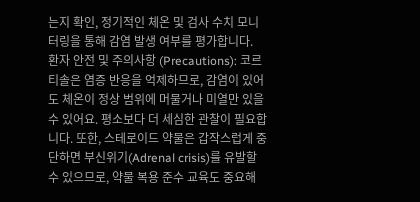는지 확인, 정기적인 체온 및 검사 수치 모니터링을 통해 감염 발생 여부를 평가합니다.
환자 안전 및 주의사항 (Precautions): 코르티솔은 염증 반응을 억제하므로, 감염이 있어도 체온이 정상 범위에 머물거나 미열만 있을 수 있어요. 평소보다 더 세심한 관찰이 필요합니다. 또한, 스테로이드 약물은 갑작스럽게 중단하면 부신위기(Adrenal crisis)를 유발할 수 있으므로, 약물 복용 준수 교육도 중요해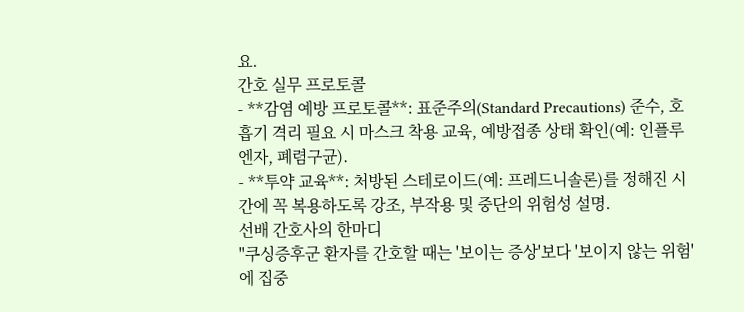요.
간호 실무 프로토콜
- **감염 예방 프로토콜**: 표준주의(Standard Precautions) 준수, 호흡기 격리 필요 시 마스크 착용 교육, 예방접종 상태 확인(예: 인플루엔자, 폐렴구균).
- **투약 교육**: 처방된 스테로이드(예: 프레드니솔론)를 정해진 시간에 꼭 복용하도록 강조, 부작용 및 중단의 위험성 설명.
선배 간호사의 한마디
"쿠싱증후군 환자를 간호할 때는 '보이는 증상'보다 '보이지 않는 위험'에 집중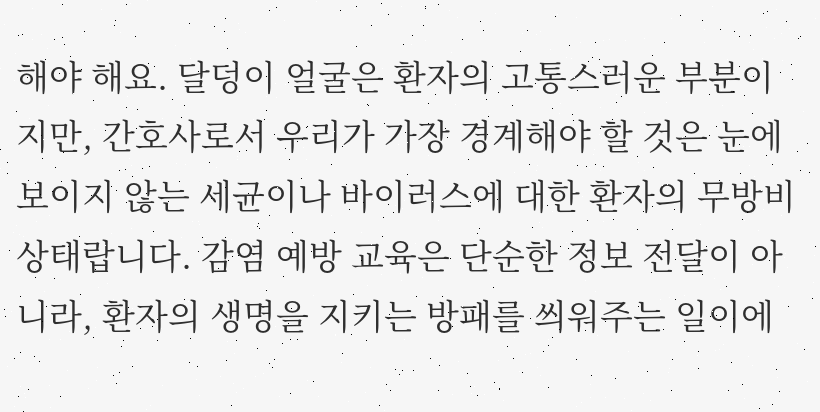해야 해요. 달덩이 얼굴은 환자의 고통스러운 부분이지만, 간호사로서 우리가 가장 경계해야 할 것은 눈에 보이지 않는 세균이나 바이러스에 대한 환자의 무방비 상태랍니다. 감염 예방 교육은 단순한 정보 전달이 아니라, 환자의 생명을 지키는 방패를 씌워주는 일이에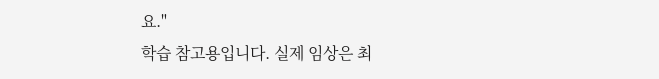요."
학습 참고용입니다. 실제 임상은 최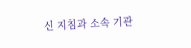신 지침과 소속 기관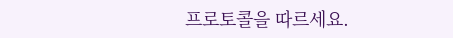프로토콜을 따르세요.